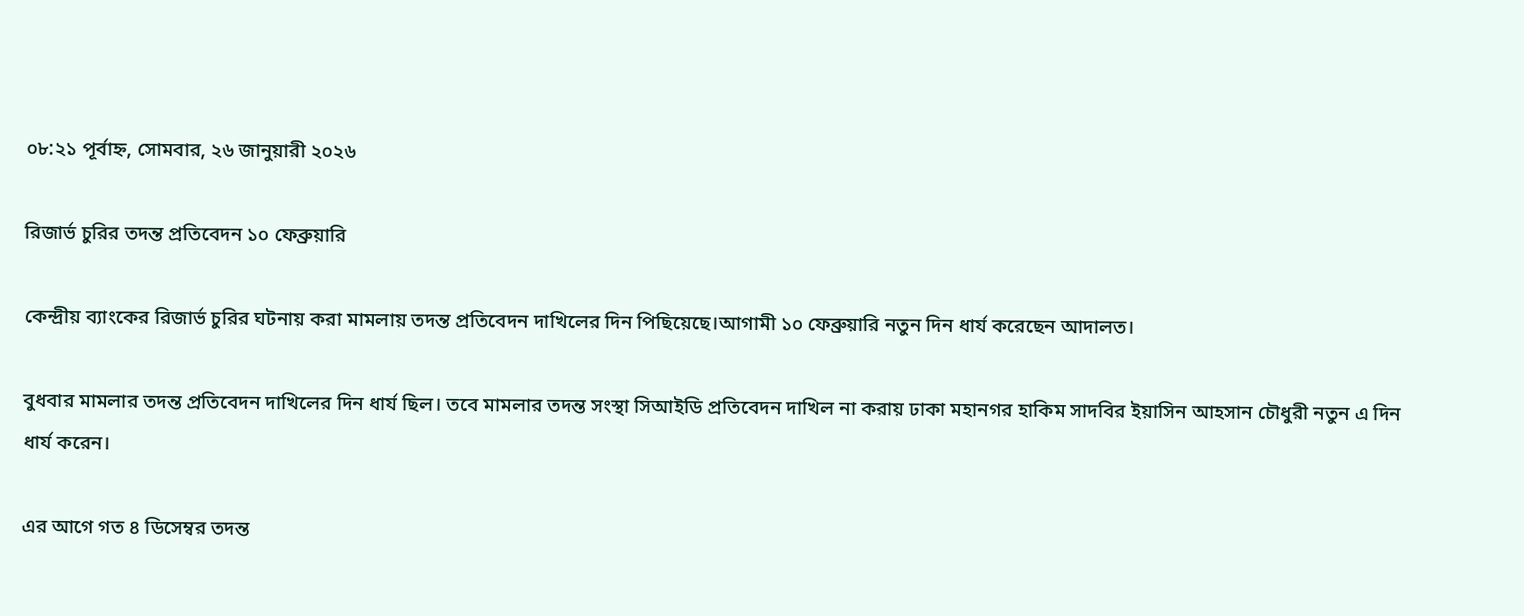০৮:২১ পূর্বাহ্ন, সোমবার, ২৬ জানুয়ারী ২০২৬

রিজার্ভ চুরির তদন্ত প্রতিবেদন ১০ ফেব্রুয়ারি

কেন্দ্রীয় ব্যাংকের রিজার্ভ চুরির ঘটনায় করা মামলায় তদন্ত প্রতিবেদন দাখিলের দিন পিছিয়েছে।আগামী ১০ ফেব্রুয়ারি নতুন দিন ধার্য করেছেন আদালত।

বুধবার মামলার তদন্ত প্রতিবেদন দাখিলের দিন ধার্য ছিল। তবে মামলার তদন্ত সংস্থা সিআইডি প্রতিবেদন দাখিল না করায় ঢাকা মহানগর হাকিম সাদবির ইয়াসিন আহসান চৌধুরী নতুন এ দিন ধার্য করেন।

এর আগে গত ৪ ডিসেম্বর তদন্ত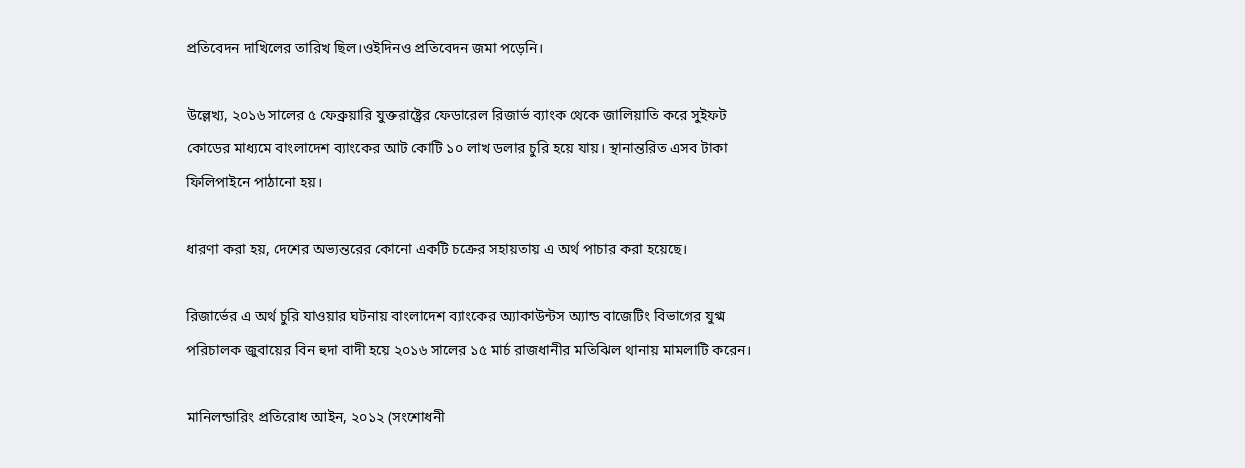প্রতিবেদন দাখিলের তারিখ ছিল।ওইদিনও প্রতিবেদন জমা পড়েনি।

উল্লেখ্য, ২০১৬ সালের ৫ ফেব্রুয়ারি যুক্তরাষ্ট্রের ফেডারেল রিজার্ভ ব্যাংক থেকে জালিয়াতি করে সুইফট কোডের মাধ্যমে বাংলাদেশ ব্যাংকের আট কোটি ১০ লাখ ডলার চুরি হয়ে যায়। স্থানান্তরিত এসব টাকা ফিলিপাইনে পাঠানো হয়।

ধারণা করা হয়, দেশের অভ্যন্তরের কোনো একটি চক্রের সহায়তায় এ অর্থ পাচার করা হয়েছে।

রিজার্ভের এ অর্থ চুরি যাওয়ার ঘটনায় বাংলাদেশ ব্যাংকের অ্যাকাউন্টস অ্যান্ড বাজেটিং বিভাগের যুগ্ম পরিচালক জুবায়ের বিন হুদা বাদী হয়ে ২০১৬ সালের ১৫ মার্চ রাজধানীর মতিঝিল থানায় মামলাটি করেন।

মানিলন্ডারিং প্রতিরোধ আইন, ২০১২ (সংশোধনী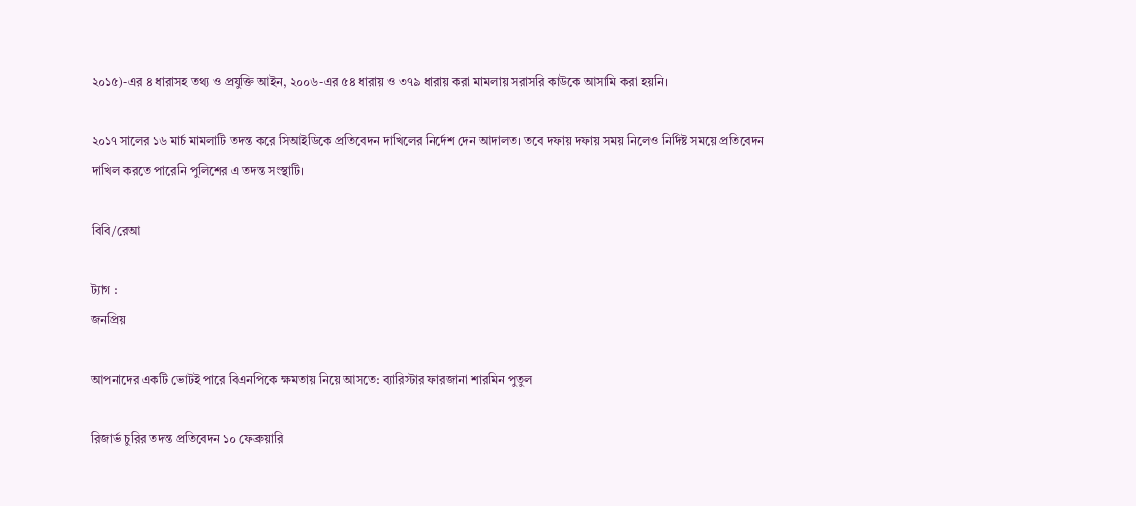২০১৫)-এর ৪ ধারাসহ তথ্য ও প্রযুক্তি আইন, ২০০৬-এর ৫৪ ধারায় ও ৩৭৯ ধারায় করা মামলায় সরাসরি কাউকে আসামি করা হয়নি।

২০১৭ সালের ১৬ মার্চ মামলাটি তদন্ত করে সিআইডিকে প্রতিবেদন দাখিলের নির্দেশ দেন আদালত। তবে দফায় দফায় সময় নিলেও নির্দিষ্ট সময়ে প্রতিবেদন দাখিল করতে পারেনি পুলিশের এ তদন্ত সংস্থাটি।

বিবি/রেআ

ট্যাগ :
জনপ্রিয়

আপনাদের একটি ভোটই পারে বিএনপিকে ক্ষমতায় নিয়ে আসতে: ব্যারিস্টার ফারজানা শারমিন পুতুল

রিজার্ভ চুরির তদন্ত প্রতিবেদন ১০ ফেব্রুয়ারি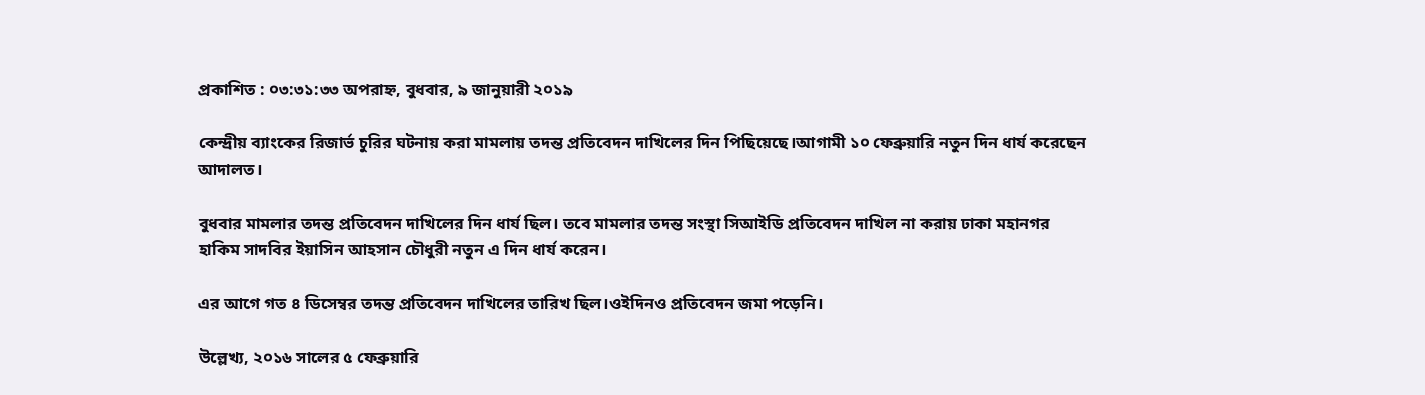প্রকাশিত : ০৩:৩১:৩৩ অপরাহ্ন, বুধবার, ৯ জানুয়ারী ২০১৯

কেন্দ্রীয় ব্যাংকের রিজার্ভ চুরির ঘটনায় করা মামলায় তদন্ত প্রতিবেদন দাখিলের দিন পিছিয়েছে।আগামী ১০ ফেব্রুয়ারি নতুন দিন ধার্য করেছেন আদালত।

বুধবার মামলার তদন্ত প্রতিবেদন দাখিলের দিন ধার্য ছিল। তবে মামলার তদন্ত সংস্থা সিআইডি প্রতিবেদন দাখিল না করায় ঢাকা মহানগর হাকিম সাদবির ইয়াসিন আহসান চৌধুরী নতুন এ দিন ধার্য করেন।

এর আগে গত ৪ ডিসেম্বর তদন্ত প্রতিবেদন দাখিলের তারিখ ছিল।ওইদিনও প্রতিবেদন জমা পড়েনি।

উল্লেখ্য, ২০১৬ সালের ৫ ফেব্রুয়ারি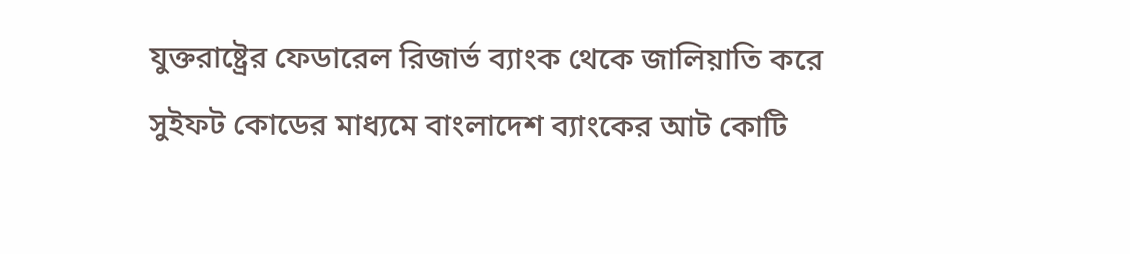যুক্তরাষ্ট্রের ফেডারেল রিজার্ভ ব্যাংক থেকে জালিয়াতি করে সুইফট কোডের মাধ্যমে বাংলাদেশ ব্যাংকের আট কোটি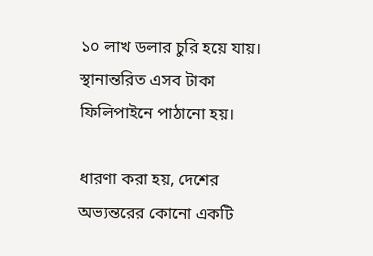১০ লাখ ডলার চুরি হয়ে যায়। স্থানান্তরিত এসব টাকা ফিলিপাইনে পাঠানো হয়।

ধারণা করা হয়, দেশের অভ্যন্তরের কোনো একটি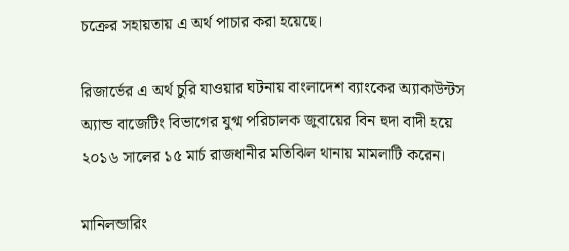চক্রের সহায়তায় এ অর্থ পাচার করা হয়েছে।

রিজার্ভের এ অর্থ চুরি যাওয়ার ঘটনায় বাংলাদেশ ব্যাংকের অ্যাকাউন্টস অ্যান্ড বাজেটিং বিভাগের যুগ্ম পরিচালক জুবায়ের বিন হুদা বাদী হয়ে ২০১৬ সালের ১৫ মার্চ রাজধানীর মতিঝিল থানায় মামলাটি করেন।

মানিলন্ডারিং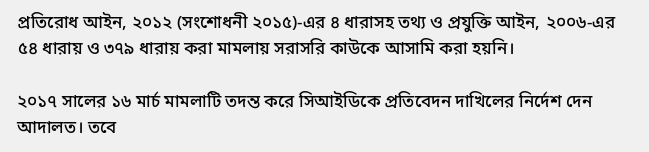প্রতিরোধ আইন, ২০১২ (সংশোধনী ২০১৫)-এর ৪ ধারাসহ তথ্য ও প্রযুক্তি আইন, ২০০৬-এর ৫৪ ধারায় ও ৩৭৯ ধারায় করা মামলায় সরাসরি কাউকে আসামি করা হয়নি।

২০১৭ সালের ১৬ মার্চ মামলাটি তদন্ত করে সিআইডিকে প্রতিবেদন দাখিলের নির্দেশ দেন আদালত। তবে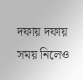দফায় দফায় সময় নিলেও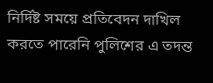নির্দিষ্ট সময়ে প্রতিবেদন দাখিল করতে পারেনি পুলিশের এ তদন্ত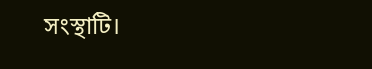সংস্থাটি।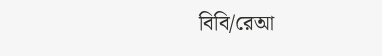বিবি/রেআ